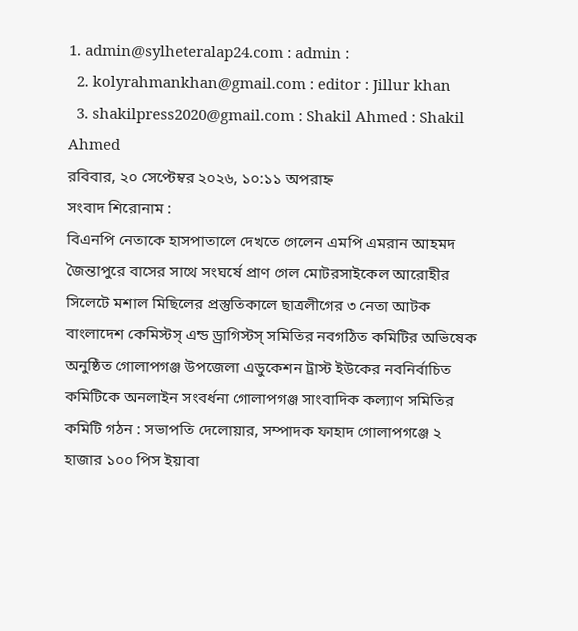1. admin@sylheteralap24.com : admin :
  2. kolyrahmankhan@gmail.com : editor : Jillur khan
  3. shakilpress2020@gmail.com : Shakil Ahmed : Shakil Ahmed
রবিবার, ২০ সেপ্টেম্বর ২০২৬, ১০:১১ অপরাহ্ন
সংবাদ শিরোনাম :
বিএনপি নেতাকে হাসপাতালে দেখতে গেলেন এমপি এমরান আহমদ জৈন্তাপুরে বাসের সাথে সংঘর্ষে প্রাণ গেল মোটরসাইকেল আরোহীর সিলেটে মশাল মিছিলের প্রস্তুতিকালে ছাত্রলীগের ৩ নেতা আটক বাংলাদেশ কেমিস্টস্ এন্ড ড্রাগিস্টস্ সমিতির নবগঠিত কমিটির অভিষেক অনুষ্ঠিত গোলাপগঞ্জ উপজেলা এডুকেশন ট্রাস্ট ইউকের নবনির্বাচিত কমিটিকে অনলাইন সংবর্ধনা গোলাপগঞ্জ সাংবাদিক কল্যাণ সমিতির কমিটি গঠন : সভাপতি দেলোয়ার, সম্পাদক ফাহাদ গোলাপগঞ্জে ২ হাজার ১০০ পিস ইয়াবা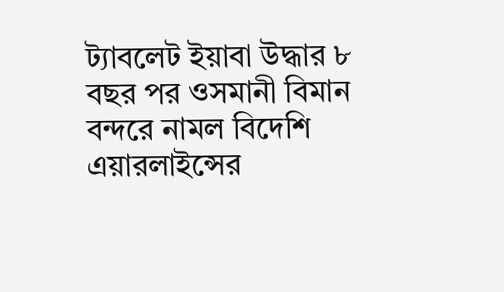ট্যাবলেট ইয়াবা উদ্ধার ৮ বছর পর ওসমানী বিমান বন্দরে নামল বিদেশি এয়ারলাইন্সের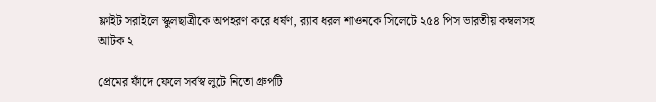ফ্লাইট সরাইলে স্কুলছাত্রীকে অপহরণ করে ধর্ষণ, র‌্যাব ধরল শাওনকে সিলেটে ২৫৪ পিস ভারতীয় কম্বলসহ আটক ২

প্রেমের ফাঁদে ফেলে সর্বস্ব লুটে নিতো গ্রুপটি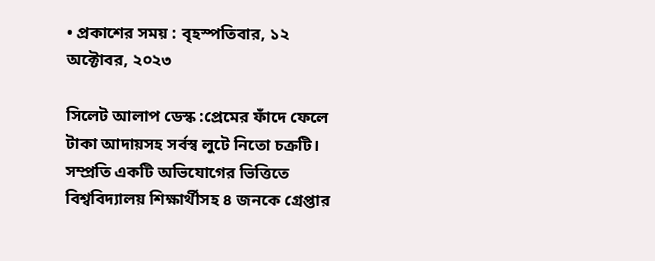• প্রকাশের সময় : বৃহস্পতিবার, ১২ অক্টোবর, ২০২৩

সিলেট আলাপ ডেস্ক :প্রেমের ফাঁদে ফেলে টাকা আদায়সহ সর্বস্ব লুটে নিতো চক্রটি। সম্প্রতি একটি অভিযোগের ভিত্তিতে বিশ্ববিদ্যালয় শিক্ষার্থীসহ ৪ জনকে গ্রেপ্তার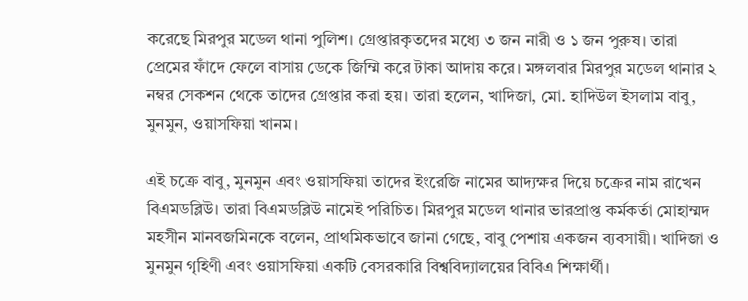করেছে মিরপুর মডেল থানা পুলিশ। গ্রেপ্তারকৃতদের মধ্যে ৩ জন নারী ও ১ জন পুরুষ। তারা প্রেমের ফাঁদে ফেলে বাসায় ডেকে জিম্মি করে টাকা আদায় করে। মঙ্গলবার মিরপুর মডেল থানার ২ নম্বর সেকশন থেকে তাদের গ্রেপ্তার করা হয়। তারা হলেন, খাদিজা, মো. হাদিউল ইসলাম বাবু, মুনমুন, ওয়াসফিয়া খানম।

এই চক্রে বাবু, মুনমুন এবং ওয়াসফিয়া তাদের ইংরেজি নামের আদ্যক্ষর দিয়ে চক্রের নাম রাখেন বিএমডব্লিউ। তারা বিএমডব্লিউ নামেই পরিচিত। মিরপুর মডেল থানার ভারপ্রাপ্ত কর্মকর্তা মোহাম্মদ মহসীন মানবজমিনকে বলেন, প্রাথমিকভাবে জানা গেছে, বাবু পেশায় একজন ব্যবসায়ী। খাদিজা ও মুনমুন গৃহিণী এবং ওয়াসফিয়া একটি বেসরকারি বিশ্ববিদ্যালয়ের বিবিএ শিক্ষার্থী।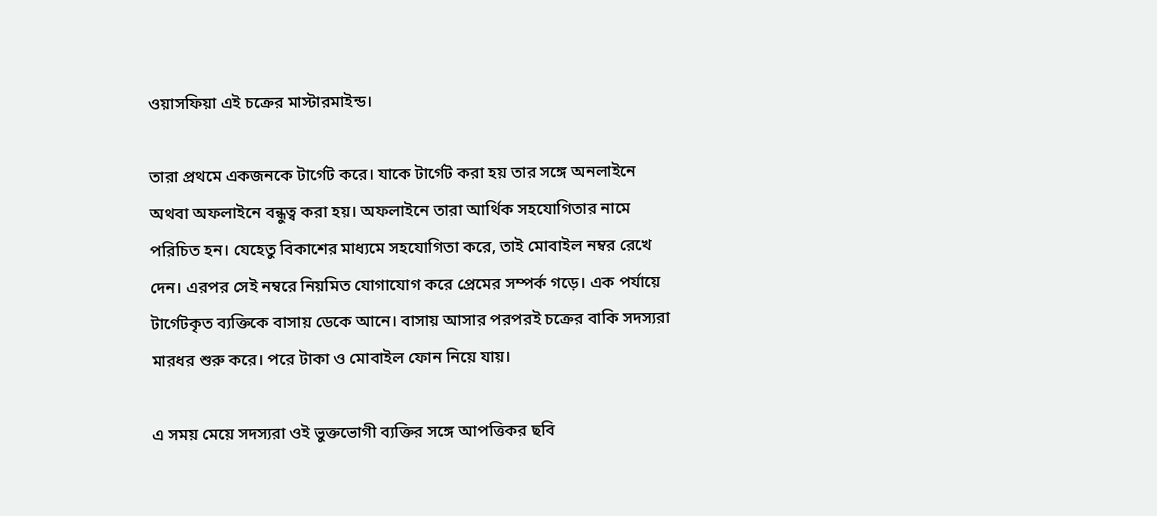ওয়াসফিয়া এই চক্রের মাস্টারমাইন্ড।

তারা প্রথমে একজনকে টার্গেট করে। যাকে টার্গেট করা হয় তার সঙ্গে অনলাইনে অথবা অফলাইনে বন্ধুত্ব করা হয়। অফলাইনে তারা আর্থিক সহযোগিতার নামে পরিচিত হন। যেহেতু বিকাশের মাধ্যমে সহযোগিতা করে, তাই মোবাইল নম্বর রেখে দেন। এরপর সেই নম্বরে নিয়মিত যোগাযোগ করে প্রেমের সম্পর্ক গড়ে। এক পর্যায়ে টার্গেটকৃত ব্যক্তিকে বাসায় ডেকে আনে। বাসায় আসার পরপরই চক্রের বাকি সদস্যরা মারধর শুরু করে। পরে টাকা ও মোবাইল ফোন নিয়ে যায়।

এ সময় মেয়ে সদস্যরা ওই ভুক্তভোগী ব্যক্তির সঙ্গে আপত্তিকর ছবি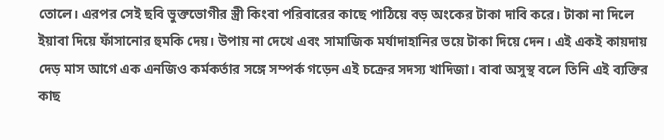তোলে। এরপর সেই ছবি ভুক্তভোগীর স্ত্রী কিংবা পরিবারের কাছে পাঠিয়ে বড় অংকের টাকা দাবি করে। টাকা না দিলে ইয়াবা দিয়ে ফাঁসানোর হুমকি দেয়। উপায় না দেখে এবং সামাজিক মর্যাদাহানির ভয়ে টাকা দিয়ে দেন। এই একই কায়দায় দেড় মাস আগে এক এনজিও কর্মকর্তার সঙ্গে সম্পর্ক গড়েন এই চক্রের সদস্য খাদিজা। বাবা অসুস্থ বলে তিনি এই ব্যক্তির কাছ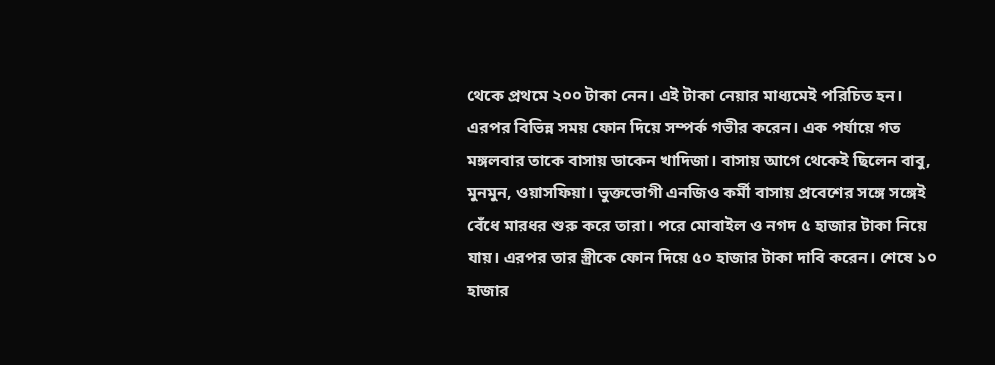থেকে প্রথমে ২০০ টাকা নেন। এই টাকা নেয়ার মাধ্যমেই পরিচিত হন। এরপর বিভিন্ন সময় ফোন দিয়ে সম্পর্ক গভীর করেন। এক পর্যায়ে গত মঙ্গলবার তাকে বাসায় ডাকেন খাদিজা। বাসায় আগে থেকেই ছিলেন বাবু, মুনমুন, ওয়াসফিয়া। ভুক্তভোগী এনজিও কর্মী বাসায় প্রবেশের সঙ্গে সঙ্গেই বেঁধে মারধর শুরু করে তারা। পরে মোবাইল ও নগদ ৫ হাজার টাকা নিয়ে যায়। এরপর তার স্ত্রীকে ফোন দিয়ে ৫০ হাজার টাকা দাবি করেন। শেষে ১০ হাজার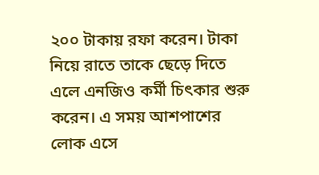২০০ টাকায় রফা করেন। টাকা নিয়ে রাতে তাকে ছেড়ে দিতে এলে এনজিও কর্মী চিৎকার শুরু করেন। এ সময় আশপাশের লোক এসে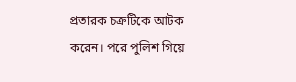প্রতারক চক্রটিকে আটক করেন। পরে পুলিশ গিয়ে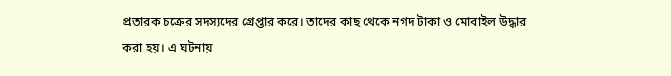প্রতারক চক্রের সদস্যদের গ্রেপ্তার করে। তাদের কাছ থেকে নগদ টাকা ও মোবাইল উদ্ধার করা হয়। এ ঘটনায়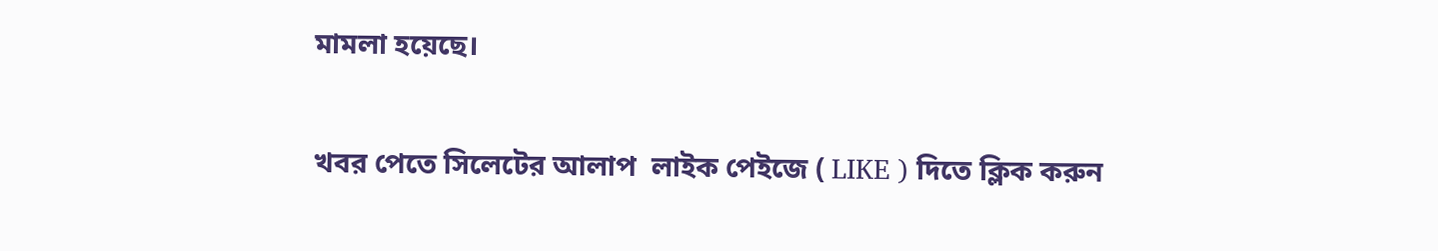মামলা হয়েছে।

খবর পেতে সিলেটের আলাপ  লাইক পেইজে ( LIKE ) দিতে ক্লিক করুন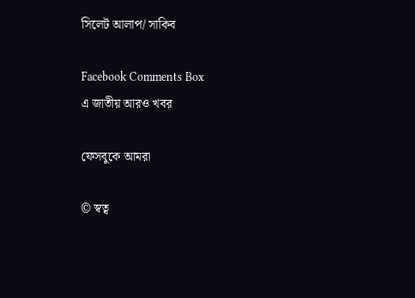সিলেট আলাপ/ সাকিব

Facebook Comments Box
এ জাতীয় আরও খবর

ফেসবুকে আমরা

© স্বত্ব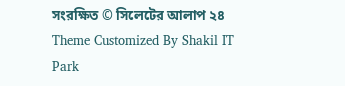সংরক্ষিত © সিলেটের আলাপ ২৪
Theme Customized By Shakil IT Park